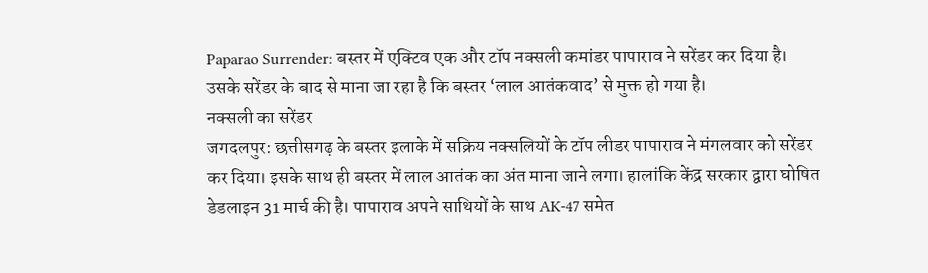Paparao Surrender: बस्तर में एक्टिव एक और टॉप नक्सली कमांडर पापाराव ने सरेंडर कर दिया है। उसके सरेंडर के बाद से माना जा रहा है कि बस्तर ‘लाल आतंकवाद’ से मुक्त हो गया है।
नक्सली का सरेंडर
जगदलपुर: छत्तीसगढ़ के बस्तर इलाके में सक्रिय नक्सलियों के टॉप लीडर पापाराव ने मंगलवार को सरेंडर कर दिया। इसके साथ ही बस्तर में लाल आतंक का अंत माना जाने लगा। हालांकि केंद्र सरकार द्वारा घोषित डेडलाइन 31 मार्च की है। पापाराव अपने साथियों के साथ AK-47 समेत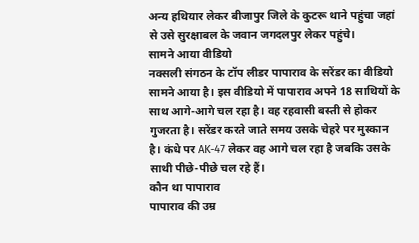अन्य हथियार लेकर बीजापुर जिले के कुटरू थाने पहुंचा जहां से उसे सुरक्षाबल के जवान जगदलपुर लेकर पहुंचे।
सामने आया वीडियो
नक्सली संगठन के टॉप लीडर पापाराव के सरेंडर का वीडियो सामने आया है। इस वीडियो में पापाराव अपने 18 साथियों के साथ आगे-आगे चल रहा है। वह रहवासी बस्ती से होकर गुजरता है। सरेंडर करते जाते समय उसके चेहरे पर मुस्कान है। कंधे पर AK-47 लेकर वह आगे चल रहा है जबकि उसके साथी पीछे-पीछे चल रहे हैं।
कौन था पापाराव
पापाराव की उम्र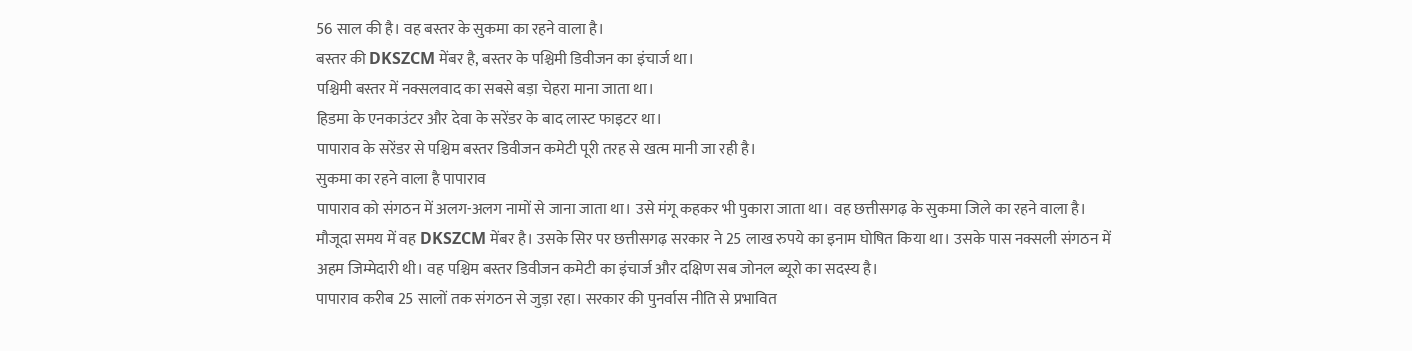56 साल की है। वह बस्तर के सुकमा का रहने वाला है।
बस्तर की DKSZCM मेंबर है, बस्तर के पश्चिमी डिवीजन का इंचार्ज था।
पश्चिमी बस्तर में नक्सलवाद का सबसे बड़ा चेहरा माना जाता था।
हिडमा के एनकाउंटर और देवा के सरेंडर के बाद लास्ट फाइटर था।
पापाराव के सरेंडर से पश्चिम बस्तर डिवीजन कमेटी पूरी तरह से खत्म मानी जा रही है।
सुकमा का रहने वाला है पापाराव
पापाराव को संगठन में अलग-अलग नामों से जाना जाता था। उसे मंगू कहकर भी पुकारा जाता था। वह छत्तीसगढ़ के सुकमा जिले का रहने वाला है। मौजूदा समय में वह DKSZCM मेंबर है। उसके सिर पर छत्तीसगढ़ सरकार ने 25 लाख रुपये का इनाम घोषित किया था। उसके पास नक्सली संगठन में अहम जिम्मेदारी थी। वह पश्चिम बस्तर डिवीजन कमेटी का इंचार्ज और दक्षिण सब जोनल ब्यूरो का सदस्य है।
पापाराव करीब 25 सालों तक संगठन से जुड़ा रहा। सरकार की पुनर्वास नीति से प्रभावित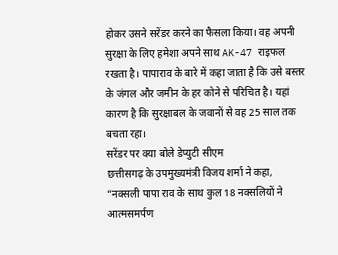होकर उसने सरेंडर करने का फैसला किया। वह अपनी सुरक्षा के लिए हमेशा अपने साथ AK-47 राइफल रखता है। पापाराव के बारे में कहा जाता है कि उसे बस्तर के जंगल और जमीन के हर कोने से परिचित है। यहां कारण है कि सुरक्षाबल के जवानों से वह 25 साल तक बचता रहा।
सरेंडर पर क्या बोले डेप्युटी सीएम
छत्तीसगढ़ के उपमुख्यमंत्री विजय शर्मा ने कहा, “नक्सली पापा राव के साथ कुल 18 नक्सलियों ने आत्मसमर्पण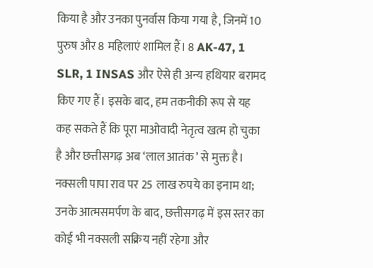किया है और उनका पुनर्वास किया गया है, जिनमें 10 पुरुष और 8 महिलाएं शामिल हैं। 8 AK-47, 1 SLR, 1 INSAS और ऐसे ही अन्य हथियार बरामद किए गए हैं। इसके बाद, हम तकनीकी रूप से यह कह सकते हैं कि पूरा माओवादी नेतृत्व खत्म हो चुका है और छत्तीसगढ़ अब ‘लाल आतंक’ से मुक्त है। नक्सली पापा राव पर 25 लाख रुपये का इनाम था; उनके आत्मसमर्पण के बाद, छत्तीसगढ़ में इस स्तर का कोई भी नक्सली सक्रिय नहीं रहेगा और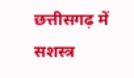छत्तीसगढ़ में सशस्त्र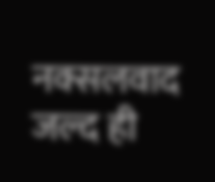नक्सलवाद जल्द ही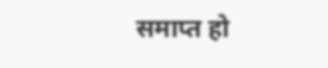समाप्त हो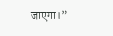जाएगा।”